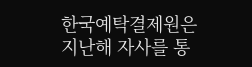한국예탁결제원은 지난해 자사를 통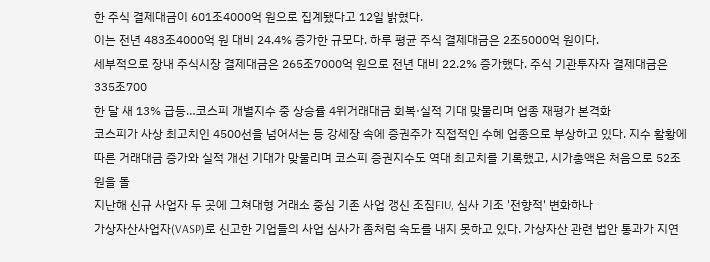한 주식 결제대금이 601조4000억 원으로 집계됐다고 12일 밝혔다.
이는 전년 483조4000억 원 대비 24.4% 증가한 규모다. 하루 평균 주식 결제대금은 2조5000억 원이다.
세부적으로 장내 주식시장 결제대금은 265조7000억 원으로 전년 대비 22.2% 증가했다. 주식 기관투자자 결제대금은 335조700
한 달 새 13% 급등…코스피 개별지수 중 상승률 4위거래대금 회복·실적 기대 맞물리며 업종 재평가 본격화
코스피가 사상 최고치인 4500선을 넘어서는 등 강세장 속에 증권주가 직접적인 수혜 업종으로 부상하고 있다. 지수 활황에 따른 거래대금 증가와 실적 개선 기대가 맞물리며 코스피 증권지수도 역대 최고치를 기록했고, 시가총액은 처음으로 52조 원을 돌
지난해 신규 사업자 두 곳에 그쳐대형 거래소 중심 기존 사업 갱신 조짐FIU, 심사 기조 '전향적' 변화하나
가상자산사업자(VASP)로 신고한 기업들의 사업 심사가 좀처럼 속도를 내지 못하고 있다. 가상자산 관련 법안 통과가 지연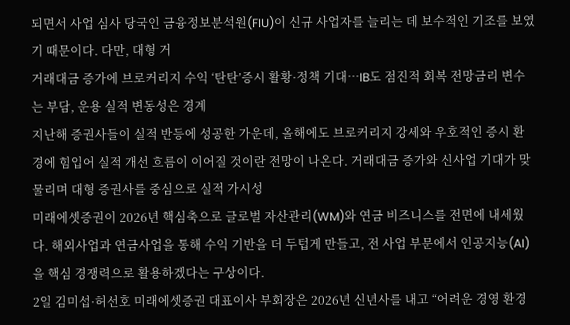되면서 사업 심사 당국인 금융정보분석원(FIU)이 신규 사업자를 늘리는 데 보수적인 기조를 보였기 때문이다. 다만, 대형 거
거래대금 증가에 브로커리지 수익 ‘탄탄’증시 활황·정책 기대…IB도 점진적 회복 전망금리 변수는 부담, 운용 실적 변동성은 경계
지난해 증권사들이 실적 반등에 성공한 가운데, 올해에도 브로커리지 강세와 우호적인 증시 환경에 힘입어 실적 개선 흐름이 이어질 것이란 전망이 나온다. 거래대금 증가와 신사업 기대가 맞물리며 대형 증권사를 중심으로 실적 가시성
미래에셋증권이 2026년 핵심축으로 글로벌 자산관리(WM)와 연금 비즈니스를 전면에 내세웠다. 해외사업과 연금사업을 통해 수익 기반을 더 두텁게 만들고, 전 사업 부문에서 인공지능(AI)을 핵심 경쟁력으로 활용하겠다는 구상이다.
2일 김미섭·허선호 미래에셋증권 대표이사 부회장은 2026년 신년사를 내고 “어려운 경영 환경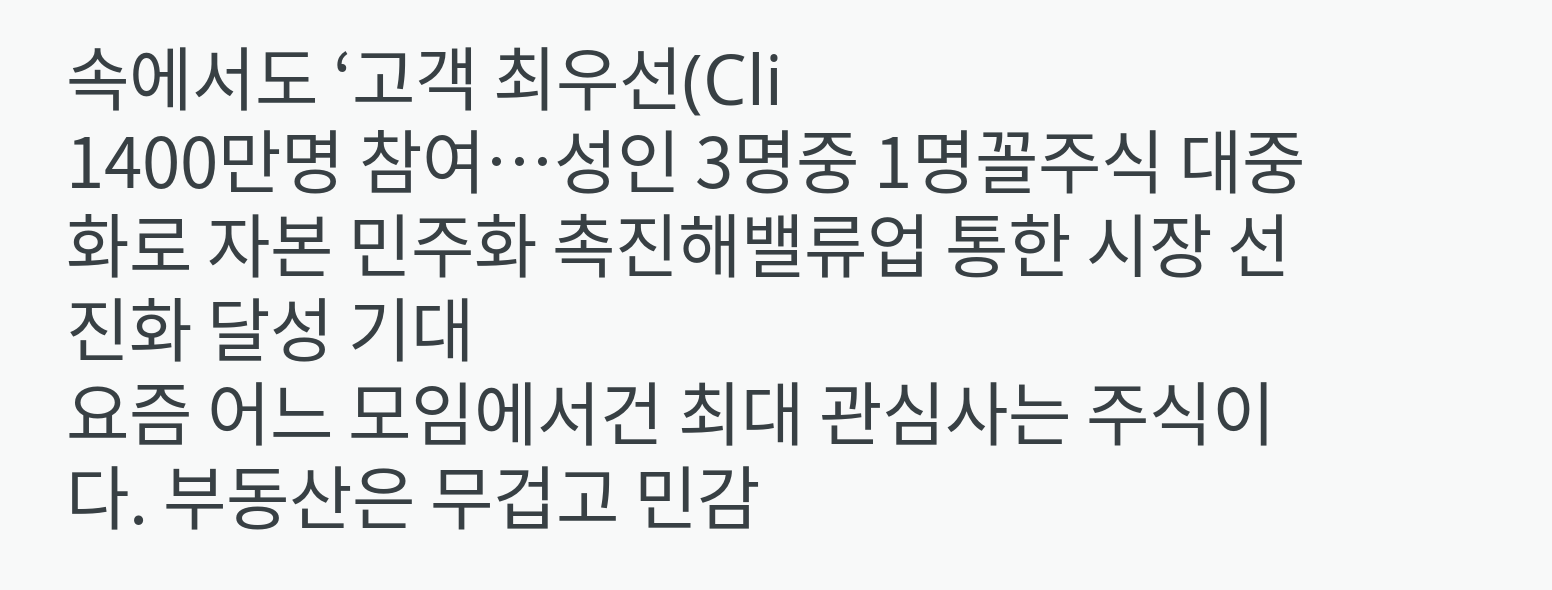속에서도 ‘고객 최우선(Cli
1400만명 참여…성인 3명중 1명꼴주식 대중화로 자본 민주화 촉진해밸류업 통한 시장 선진화 달성 기대
요즘 어느 모임에서건 최대 관심사는 주식이다. 부동산은 무겁고 민감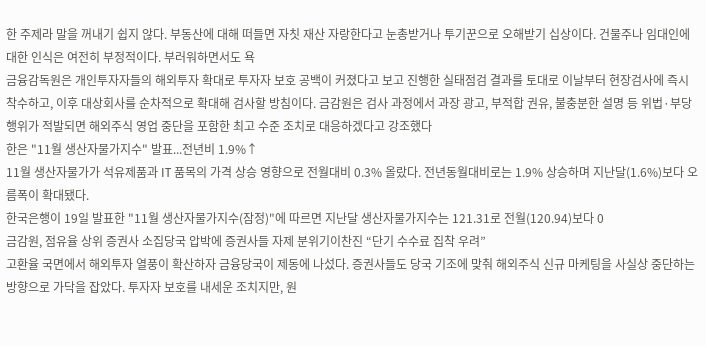한 주제라 말을 꺼내기 쉽지 않다. 부동산에 대해 떠들면 자칫 재산 자랑한다고 눈총받거나 투기꾼으로 오해받기 십상이다. 건물주나 임대인에 대한 인식은 여전히 부정적이다. 부러워하면서도 욕
금융감독원은 개인투자자들의 해외투자 확대로 투자자 보호 공백이 커졌다고 보고 진행한 실태점검 결과를 토대로 이날부터 현장검사에 즉시 착수하고, 이후 대상회사를 순차적으로 확대해 검사할 방침이다. 금감원은 검사 과정에서 과장 광고, 부적합 권유, 불충분한 설명 등 위법·부당행위가 적발되면 해외주식 영업 중단을 포함한 최고 수준 조치로 대응하겠다고 강조했다
한은 "11월 생산자물가지수" 발표...전년비 1.9%↑
11월 생산자물가가 석유제품과 IT 품목의 가격 상승 영향으로 전월대비 0.3% 올랐다. 전년동월대비로는 1.9% 상승하며 지난달(1.6%)보다 오름폭이 확대됐다.
한국은행이 19일 발표한 "11월 생산자물가지수(잠정)"에 따르면 지난달 생산자물가지수는 121.31로 전월(120.94)보다 0
금감원, 점유율 상위 증권사 소집당국 압박에 증권사들 자제 분위기이찬진 “단기 수수료 집착 우려”
고환율 국면에서 해외투자 열풍이 확산하자 금융당국이 제동에 나섰다. 증권사들도 당국 기조에 맞춰 해외주식 신규 마케팅을 사실상 중단하는 방향으로 가닥을 잡았다. 투자자 보호를 내세운 조치지만, 원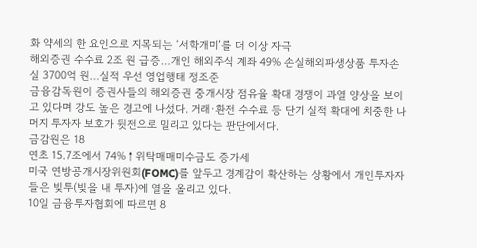화 약세의 한 요인으로 지목되는 ‘서학개미’를 더 이상 자극
해외증권 수수료 2조 원 급증…개인 해외주식 계좌 49% 손실해외파생상품 투자손실 3700억 원…실적 우선 영업행태 정조준
금융감독원이 증권사들의 해외증권 중개시장 점유율 확대 경쟁이 과열 양상을 보이고 있다며 강도 높은 경고에 나섰다. 거래·환전 수수료 등 단기 실적 확대에 치중한 나머지 투자자 보호가 뒷전으로 밀리고 있다는 판단에서다.
금감원은 18
연초 15.7조에서 74%↑위탁매매미수금도 증가세
미국 연방공개시장위원회(FOMC)를 앞두고 경계감이 확산하는 상황에서 개인투자자들은 빚투(빚을 내 투자)에 열을 올리고 있다.
10일 금융투자협회에 따르면 8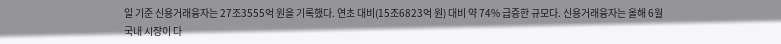일 기준 신용거래융자는 27조3555억 원을 기록했다. 연초 대비(15조6823억 원) 대비 약 74% 급증한 규모다. 신용거래융자는 올해 6월
국내 시장이 다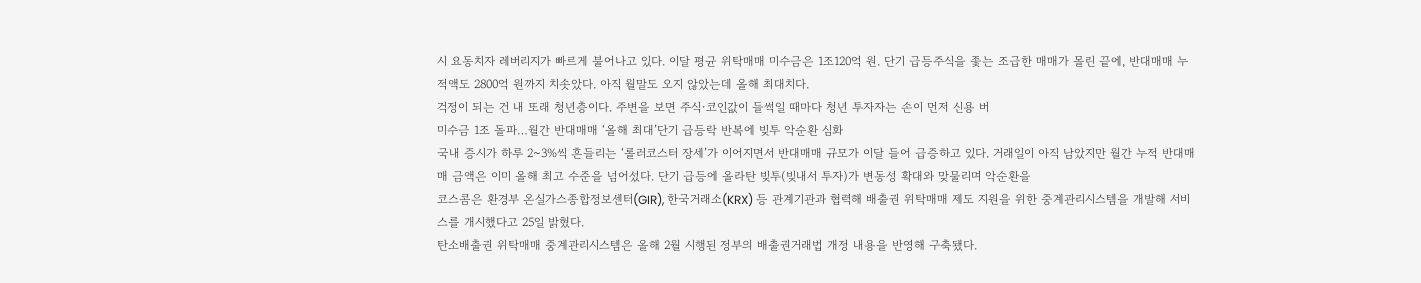시 요동치자 레버리지가 빠르게 불어나고 있다. 이달 평균 위탁매매 미수금은 1조120억 원. 단기 급등주식을 좇는 조급한 매매가 몰린 끝에, 반대매매 누적액도 2800억 원까지 치솟았다. 아직 월말도 오지 않았는데 올해 최대치다.
걱정이 되는 건 내 또래 청년층이다. 주변을 보면 주식·코인값이 들썩일 때마다 청년 투자자는 손이 먼저 신용 버
미수금 1조 돌파…월간 반대매매 ‘올해 최대’단기 급등락 반복에 빚투 악순환 심화
국내 증시가 하루 2~3%씩 흔들리는 ‘롤러코스터 장세’가 이어지면서 반대매매 규모가 이달 들어 급증하고 있다. 거래일이 아직 남았지만 월간 누적 반대매매 금액은 이미 올해 최고 수준을 넘어섰다. 단기 급등에 올라탄 빚투(빚내서 투자)가 변동성 확대와 맞물리며 악순환을
코스콤은 환경부 온실가스종합정보센터(GIR), 한국거래소(KRX) 등 관계기관과 협력해 배출권 위탁매매 제도 지원을 위한 중계관리시스템을 개발해 서비스를 개시했다고 25일 밝혔다.
탄소배출권 위탁매매 중계관리시스템은 올해 2월 시행된 정부의 배출권거래법 개정 내용을 반영해 구축됐다.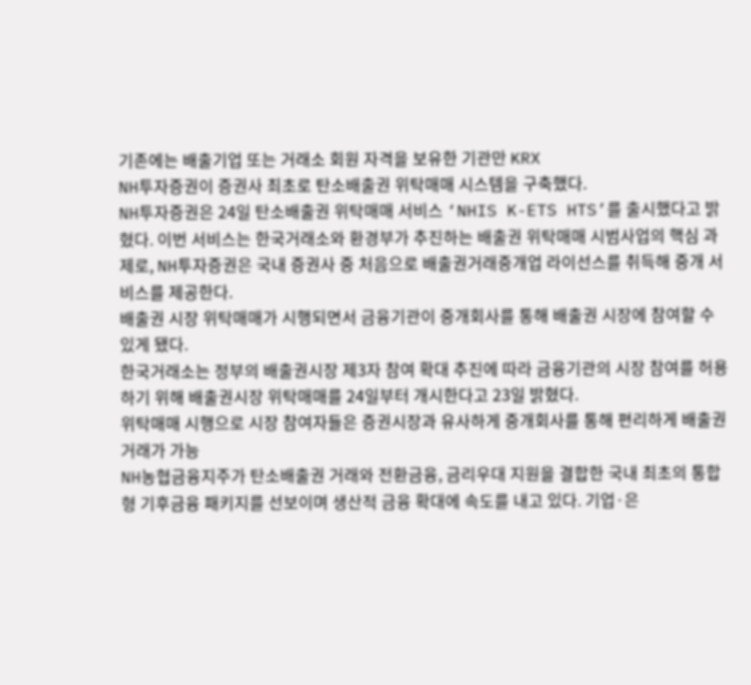기존에는 배출기업 또는 거래소 회원 자격을 보유한 기관만 KRX
NH투자증권이 증권사 최초로 탄소배출권 위탁매매 시스템을 구축했다.
NH투자증권은 24일 탄소배출권 위탁매매 서비스 ‘NHIS K-ETS HTS’를 출시했다고 밝혔다. 이번 서비스는 한국거래소와 환경부가 추진하는 배출권 위탁매매 시범사업의 핵심 과제로, NH투자증권은 국내 증권사 중 처음으로 배출권거래중개업 라이선스를 취득해 중개 서비스를 제공한다.
배출권 시장 위탁매매가 시행되면서 금융기관이 중개회사를 통해 배출권 시장에 참여할 수 있게 됐다.
한국거래소는 정부의 배출권시장 제3자 참여 확대 추진에 따라 금융기관의 시장 참여를 허용하기 위해 배출권시장 위탁매매를 24일부터 개시한다고 23일 밝혔다.
위탁매매 시행으로 시장 참여자들은 증권시장과 유사하게 중개회사를 통해 편리하게 배출권 거래가 가능
NH농협금융지주가 탄소배출권 거래와 전환금융, 금리우대 지원을 결합한 국내 최초의 통합형 기후금융 패키지를 선보이며 생산적 금융 확대에 속도를 내고 있다. 기업·은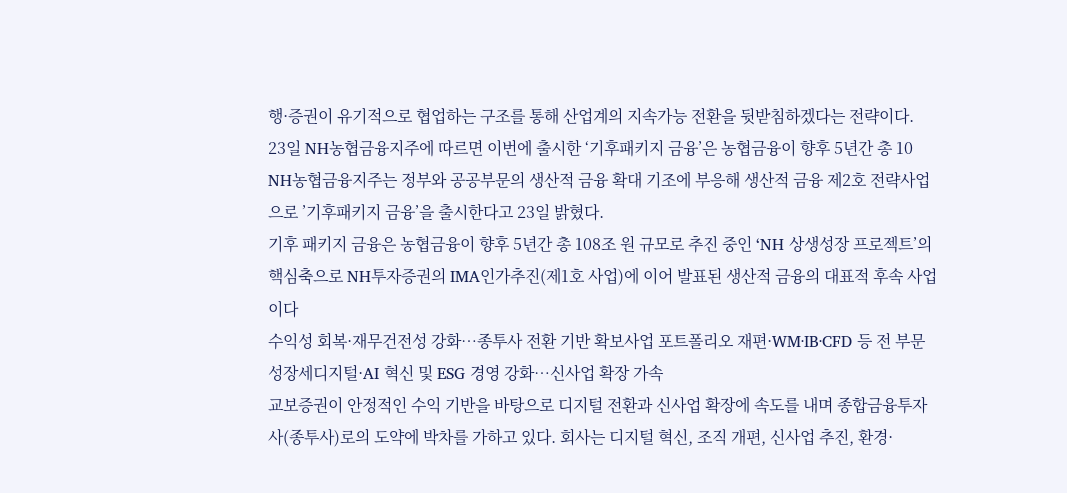행·증권이 유기적으로 협업하는 구조를 통해 산업계의 지속가능 전환을 뒷받침하겠다는 전략이다.
23일 NH농협금융지주에 따르면 이번에 출시한 ‘기후패키지 금융’은 농협금융이 향후 5년간 총 10
NH농협금융지주는 정부와 공공부문의 생산적 금융 확대 기조에 부응해 생산적 금융 제2호 전략사업으로 ’기후패키지 금융’을 출시한다고 23일 밝혔다.
기후 패키지 금융은 농협금융이 향후 5년간 총 108조 원 규모로 추진 중인 ‘NH 상생성장 프로젝트’의 핵심축으로 NH투자증권의 IMA인가추진(제1호 사업)에 이어 발표된 생산적 금융의 대표적 후속 사업이다
수익성 회복·재무건전성 강화…종투사 전환 기반 확보사업 포트폴리오 재편·WM·IB·CFD 등 전 부문 성장세디지털·AI 혁신 및 ESG 경영 강화…신사업 확장 가속
교보증권이 안정적인 수익 기반을 바탕으로 디지털 전환과 신사업 확장에 속도를 내며 종합금융투자사(종투사)로의 도약에 박차를 가하고 있다. 회사는 디지털 혁신, 조직 개편, 신사업 추진, 환경·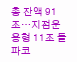총 잔액 91조…지점운용형 11조 돌파코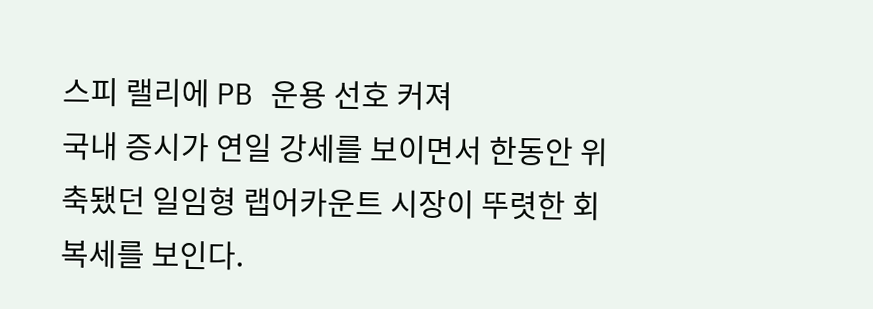스피 랠리에 PB 운용 선호 커져
국내 증시가 연일 강세를 보이면서 한동안 위축됐던 일임형 랩어카운트 시장이 뚜렷한 회복세를 보인다.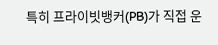특히 프라이빗뱅커(PB)가 직접 운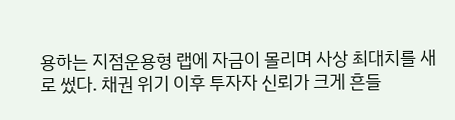용하는 지점운용형 랩에 자금이 몰리며 사상 최대치를 새로 썼다. 채권 위기 이후 투자자 신뢰가 크게 흔들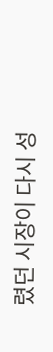렸던 시장이 다시 성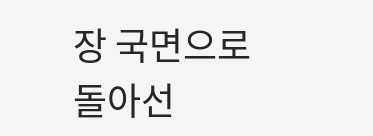장 국면으로 돌아선